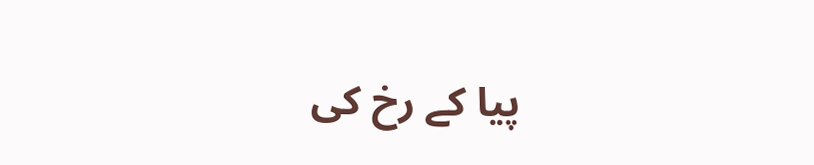پیا کے رخ کی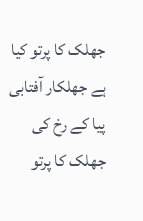جھلک کا پرتو کیا ہے جھلکار آفتابی
پیا کے رخ کی جھلک کا پرتو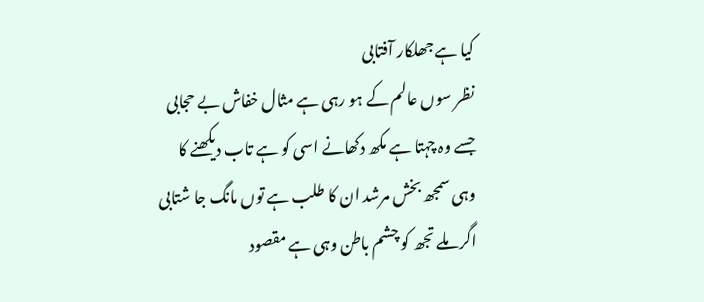کیا ہے جھلکار آفتابی
نظر سوں عالم کے ہو رہی ہے مثال خفاش بے حجابی
جسے وہ چہتا ہے مکھ دکھانے اسی کو ہے تاب دیکھنے کا
وہی سمجھ بخش مرشد ان کا طلب ہے توں مانگ جا شتابی
اگر ملے تجھ کو چشم باطن وہی ہے مقصود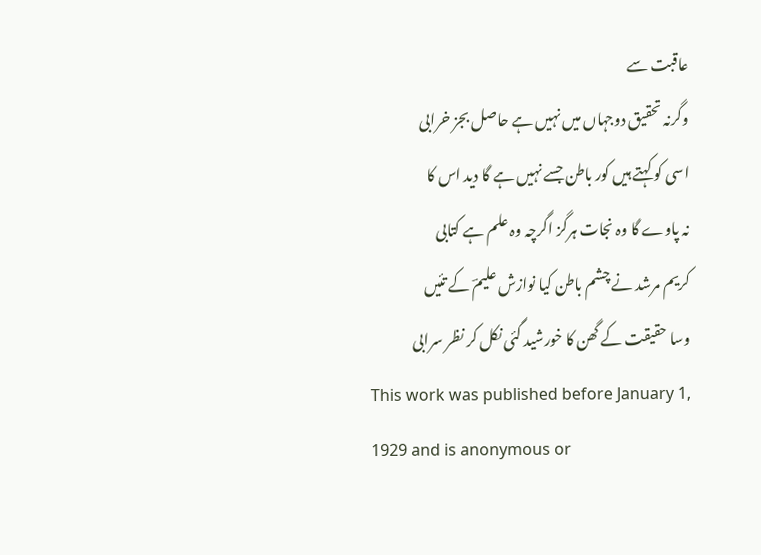عاقبت سے
وگرنہ تحقیق دوجہاں میں نہیں ہے حاصل بجز خرابی
اسی کو کہتے ہیں کور باطن جسے نہیں ہے گا دید اس کا
نہ پاوے گا وہ نجات ہرگز اگرچہ وہ علم ہے کتابی
کریم مرشد نے چشم باطن کیا نوازش علیمؔ کے تئیں
وسا حقیقت کے گھن کا خورشید گئی نکل کر نظر سرابی
This work was published before January 1, 1929 and is anonymous or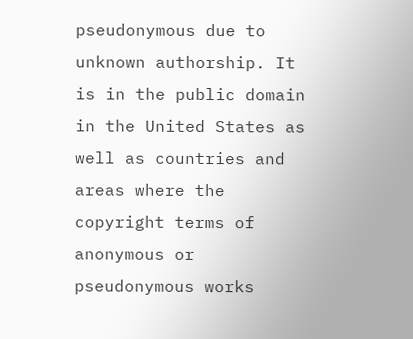pseudonymous due to unknown authorship. It is in the public domain in the United States as well as countries and areas where the copyright terms of anonymous or pseudonymous works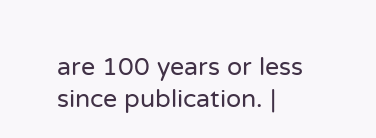are 100 years or less since publication. |